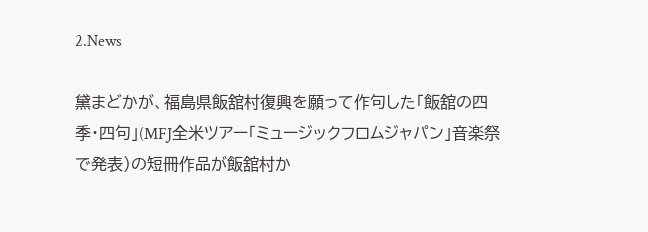2.News

黛まどかが、福島県飯舘村復興を願って作句した「飯舘の四季・四句」(MFJ全米ツアー「ミュージックフロムジャパン」音楽祭で発表)の短冊作品が飯舘村か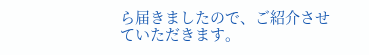ら届きましたので、ご紹介させていただきます。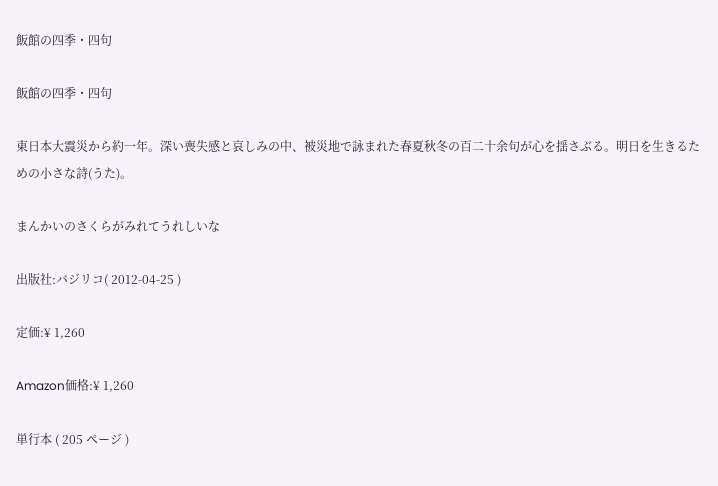飯館の四季・四句

飯館の四季・四句

東日本大震災から約一年。深い喪失感と哀しみの中、被災地で詠まれた春夏秋冬の百二十余句が心を揺さぶる。明日を生きるための小さな詩(うた)。

まんかいのさくらがみれてうれしいな

出版社:バジリコ( 2012-04-25 )

定価:¥ 1,260

Amazon価格:¥ 1,260

単行本 ( 205 ページ )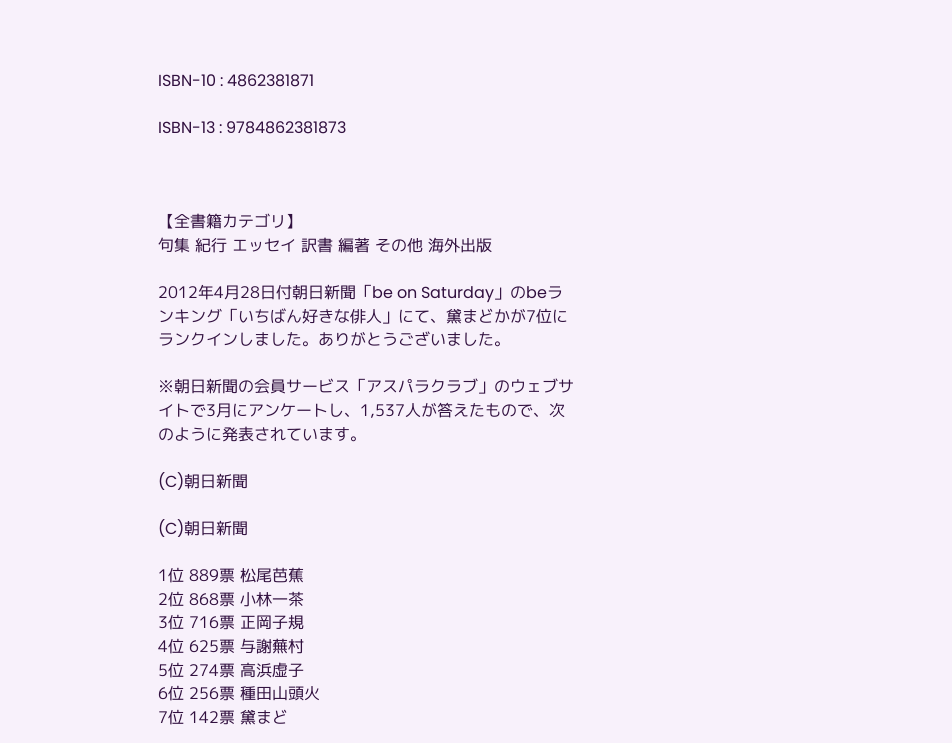ISBN-10 : 4862381871

ISBN-13 : 9784862381873



【全書籍カテゴリ】
句集 紀行 エッセイ 訳書 編著 その他 海外出版

2012年4月28日付朝日新聞「be on Saturday」のbeランキング「いちばん好きな俳人」にて、黛まどかが7位にランクインしました。ありがとうございました。

※朝日新聞の会員サービス「アスパラクラブ」のウェブサイトで3月にアンケートし、1,537人が答えたもので、次のように発表されています。

(C)朝日新聞

(C)朝日新聞

1位 889票 松尾芭蕉
2位 868票 小林一茶
3位 716票 正岡子規
4位 625票 与謝蕪村
5位 274票 高浜虚子
6位 256票 種田山頭火
7位 142票 黛まど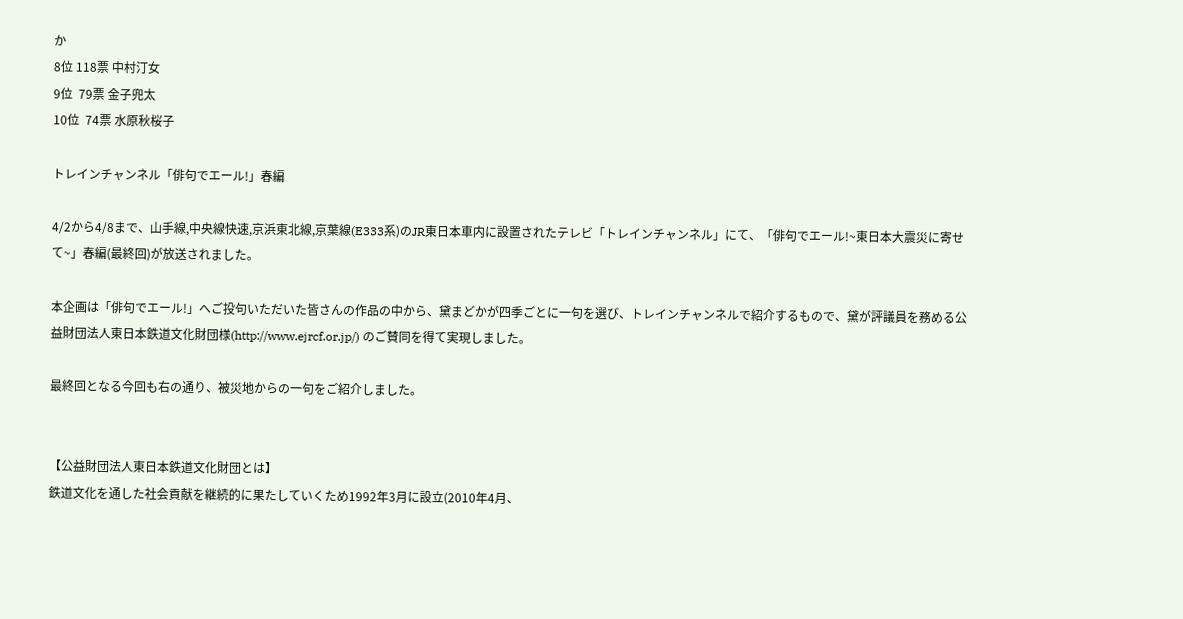か
8位 118票 中村汀女
9位  79票 金子兜太
10位  74票 水原秋桜子

トレインチャンネル「俳句でエール!」春編

4/2から4/8まで、山手線,中央線快速,京浜東北線,京葉線(E333系)のJR東日本車内に設置されたテレビ「トレインチャンネル」にて、「俳句でエール!~東日本大震災に寄せて~」春編(最終回)が放送されました。

本企画は「俳句でエール!」へご投句いただいた皆さんの作品の中から、黛まどかが四季ごとに一句を選び、トレインチャンネルで紹介するもので、黛が評議員を務める公益財団法人東日本鉄道文化財団様(http://www.ejrcf.or.jp/) のご賛同を得て実現しました。

最終回となる今回も右の通り、被災地からの一句をご紹介しました。


【公益財団法人東日本鉄道文化財団とは】
鉄道文化を通した社会貢献を継続的に果たしていくため1992年3月に設立(2010年4月、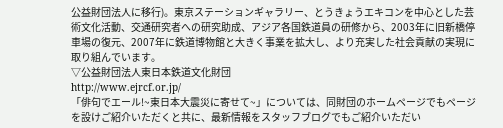公益財団法人に移行)。東京ステーションギャラリー、とうきょうエキコンを中心とした芸術文化活動、交通研究者への研究助成、アジア各国鉄道員の研修から、2003年に旧新橋停車場の復元、2007年に鉄道博物館と大きく事業を拡大し、より充実した社会貢献の実現に取り組んでいます。
▽公益財団法人東日本鉄道文化財団
http://www.ejrcf.or.jp/
「俳句でエール!~東日本大震災に寄せて~」については、同財団のホームページでもページを設けご紹介いただくと共に、最新情報をスタッフブログでもご紹介いただい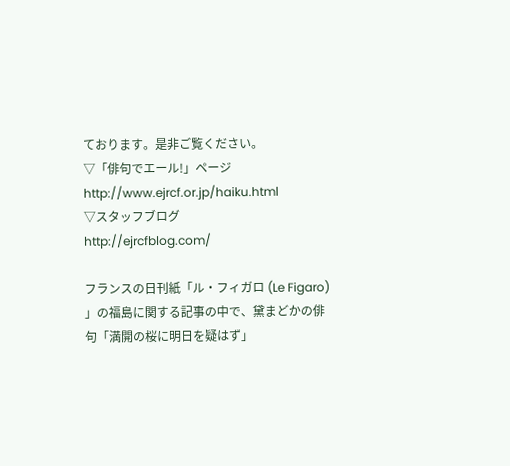ております。是非ご覧ください。
▽「俳句でエール!」ページ
http://www.ejrcf.or.jp/haiku.html
▽スタッフブログ
http://ejrcfblog.com/

フランスの日刊紙「ル・フィガロ (Le Figaro) 」の福島に関する記事の中で、黛まどかの俳句「満開の桜に明日を疑はず」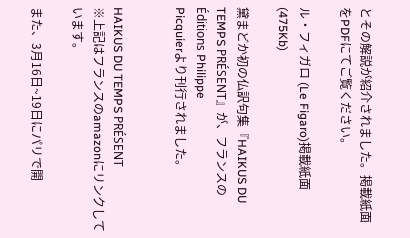とその解説が紹介されました。掲載紙面をPDFにてご覧ください。

ル・フィガロ (Le Figaro)掲載紙面 (475Kb)

黛まどか初の仏訳句集『HAIKUS DU TEMPS PRÉSENT』が、フランスのÉditions Philippe
Picquierより刊行されました。


HAIKUS DU TEMPS PRÉSENT
※上記はフランスのamazonにリンクしています。

また、3月16日~19日にパリで開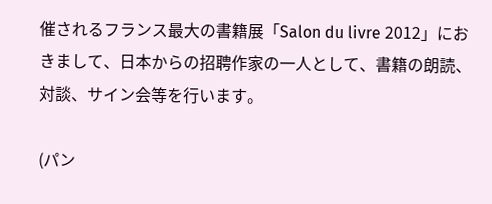催されるフランス最大の書籍展「Salon du livre 2012」におきまして、日本からの招聘作家の一人として、書籍の朗読、対談、サイン会等を行います。

(パン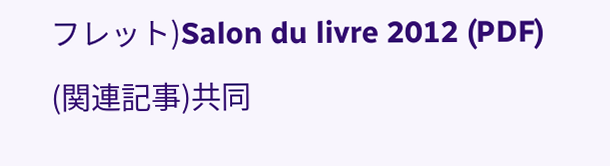フレット)Salon du livre 2012 (PDF)
(関連記事)共同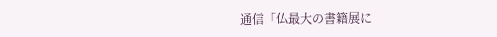通信「仏最大の書籍展に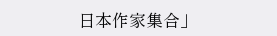日本作家集合」